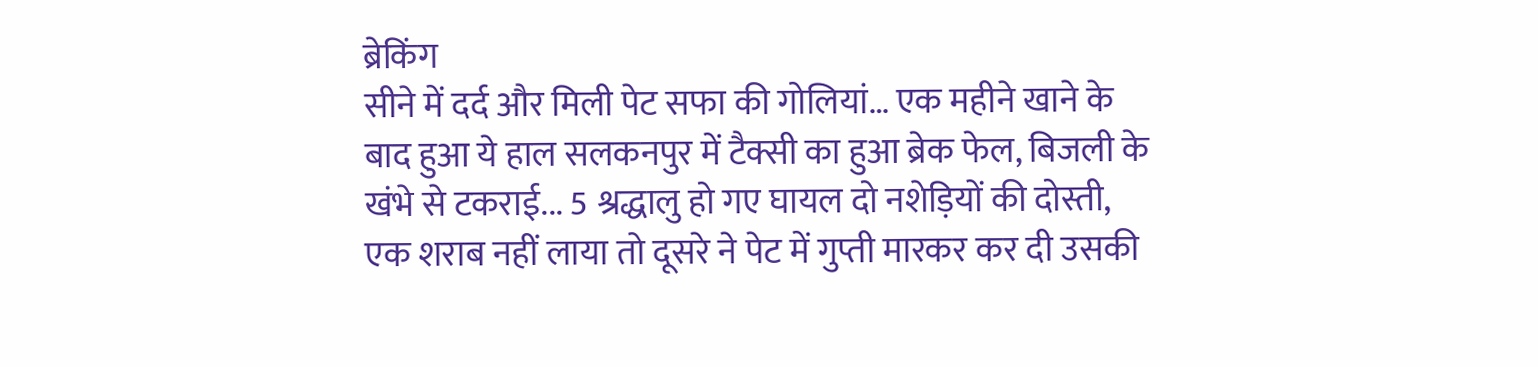ब्रेकिंग
सीने में दर्द और मिली पेट सफा की गोलियां… एक महीने खाने के बाद हुआ ये हाल सलकनपुर में टैक्सी का हुआ ब्रेक फेल, बिजली के खंभे से टकराई... 5 श्रद्धालु हो गए घायल दो नशेड़‍ियों की दोस्ती, एक शराब नहीं लाया तो दूसरे ने पेट में गुप्ती मारकर कर दी उसकी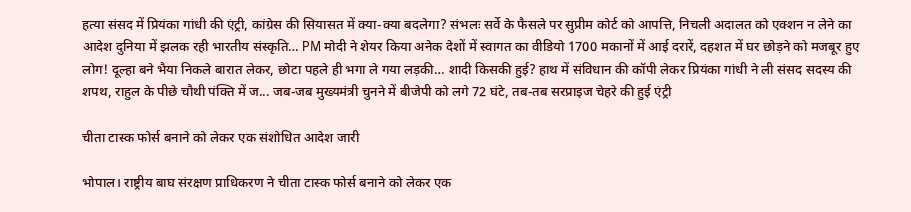हत्या संसद में प्रियंका गांधी की एंट्री, कांग्रेस की सियासत में क्या-क्या बदलेगा? संभलः सर्वे के फैसले पर सुप्रीम कोर्ट को आपत्ति, निचली अदालत को एक्शन न लेने का आदेश दुनिया में झलक रही भारतीय संस्कृति… PM मोदी ने शेयर किया अनेक देशों में स्वागत का वीडियो 1700 मकानों में आई दरारें, दहशत में घर छोड़ने को मजबूर हुए लोग! दूल्हा बने भैया निकले बारात लेकर, छोटा पहले ही भगा ले गया लड़की… शादी किसकी हुई? हाथ में संविधान की कॉपी लेकर प्रियंका गांधी ने ली संसद सदस्य की शपथ, राहुल के पीछे चौथी पंक्ति में ज... जब-जब मुख्यमंत्री चुनने में बीजेपी को लगे 72 घंटे, तब-तब सरप्राइज चेहरे की हुई एंट्री

चीता टास्क फोर्स बनाने को लेकर एक संशोधित आदेश जारी

भोपाल। राष्ट्रीय बाघ संरक्षण प्राधिकरण ने चीता टास्क फोर्स बनाने को लेकर एक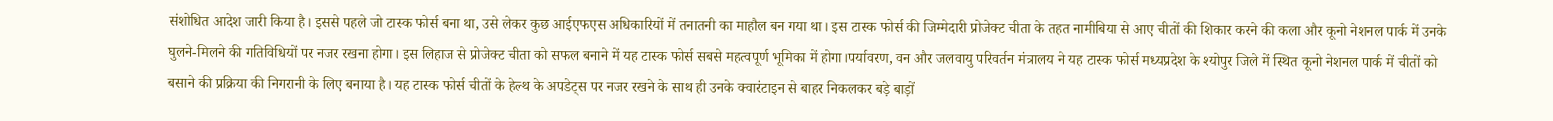संशोधित आदेश जारी किया है। इससे पहले जो टास्क फोर्स बना था, उसे लेकर कुछ आईएफएस अधिकारियों में तनातनी का माहौल बन गया था। इस टास्क फोर्स की जिम्मेदारी प्रोजेक्ट चीता के तहत नामीबिया से आए चीतों की शिकार करने की कला और कूनो नेशनल पार्क में उनके घुलने-मिलने की गतिविधियों पर नजर रखना होगा। इस लिहाज से प्रोजेक्ट चीता को सफल बनाने में यह टास्क फोर्स सबसे महत्वपूर्ण भूमिका में होगा।पर्यावरण, वन और जलवायु परिवर्तन मंत्रालय ने यह टास्क फोर्स मध्यप्रदेश के श्योपुर जिले में स्थित कूनो नेशनल पार्क में चीतों को बसाने की प्रक्रिया की निगरानी के लिए बनाया है। यह टास्क फोर्स चीतों के हेल्थ के अपडेट्स पर नजर रखने के साथ ही उनके क्वारंटाइन से बाहर निकलकर बड़े बाड़ों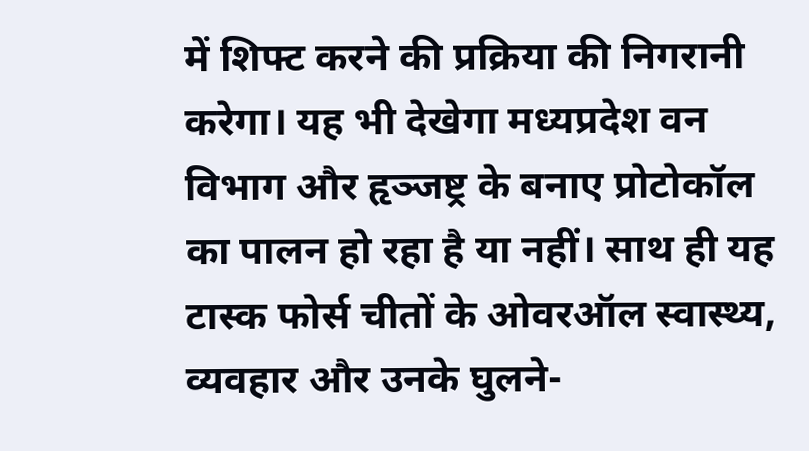में शिफ्ट करने की प्रक्रिया की निगरानी करेगा। यह भी देखेगा मध्यप्रदेश वन विभाग और हृञ्जष्ट्र के बनाए प्रोटोकॉल का पालन हो रहा है या नहीं। साथ ही यह टास्क फोर्स चीतों के ओवरऑल स्वास्थ्य, व्यवहार और उनके घुलने-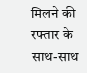मिलने की रफ्तार के साथ-साथ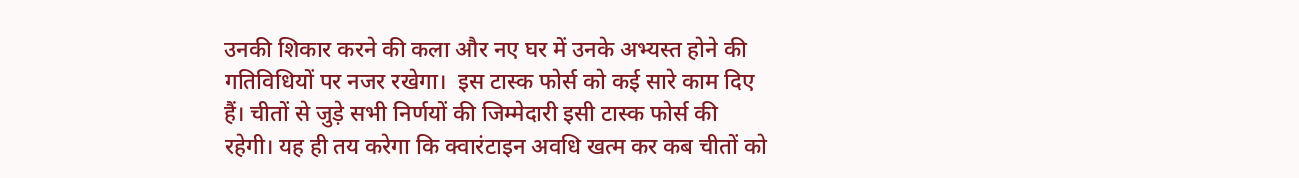उनकी शिकार करने की कला और नए घर में उनके अभ्यस्त होने की गतिविधियों पर नजर रखेगा।  इस टास्क फोर्स को कई सारे काम दिए हैं। चीतों से जुड़े सभी निर्णयों की जिम्मेदारी इसी टास्क फोर्स की रहेगी। यह ही तय करेगा कि क्वारंटाइन अवधि खत्म कर कब चीतों को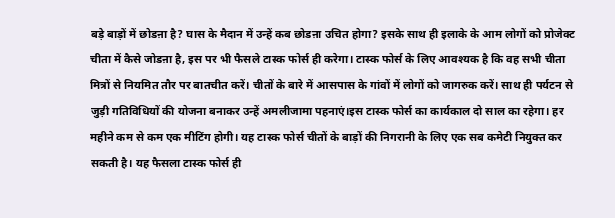बड़े बाड़ों में छोडऩा है? घास के मैदान में उन्हें कब छोडऩा उचित होगा? इसके साथ ही इलाके के आम लोगों को प्रोजेक्ट चीता में कैसे जोडऩा है, इस पर भी फैसले टास्क फोर्स ही करेगा। टास्क फोर्स के लिए आवश्यक है कि वह सभी चीता मित्रों से नियमित तौर पर बातचीत करें। चीतों के बारे में आसपास के गांवों में लोगों को जागरुक करें। साथ ही पर्यटन से जुड़ी गतिविधियों की योजना बनाकर उन्हें अमलीजामा पहनाएं।इस टास्क फोर्स का कार्यकाल दो साल का रहेगा। हर महीने कम से कम एक मीटिंग होगी। यह टास्क फोर्स चीतों के बाड़ों की निगरानी के लिए एक सब कमेटी नियुक्त कर सकती है। यह फैसला टास्क फोर्स ही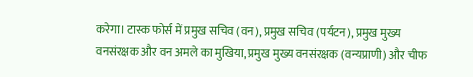करेगा। टास्क फोर्स में प्रमुख सचिव (वन), प्रमुख सचिव (पर्यटन), प्रमुख मुख्य वनसंरक्षक और वन अमले का मुखिया, प्रमुख मुख्य वनसंरक्षक (वन्यप्राणी) और चीफ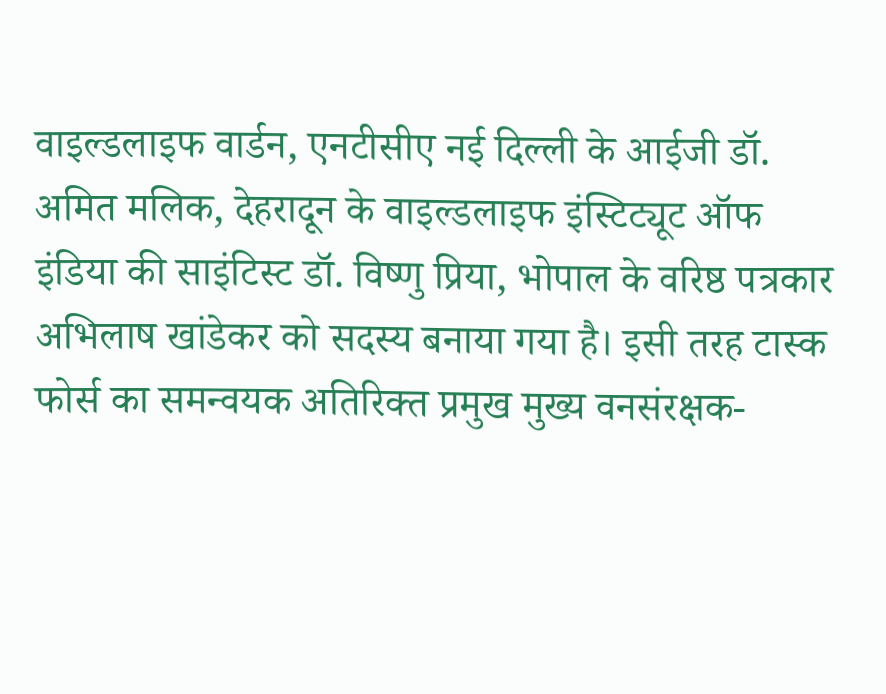वाइल्डलाइफ वार्डन, एनटीसीए नई दिल्ली के आईजी डॉ. अमित मलिक, देहरादून के वाइल्डलाइफ इंस्टिट्यूट ऑफ इंडिया की साइंटिस्ट डॉ. विष्णु प्रिया, भोपाल के वरिष्ठ पत्रकार अभिलाष खांडेकर को सदस्य बनाया गया है। इसी तरह टास्क फोर्स का समन्वयक अतिरिक्त प्रमुख मुख्य वनसंरक्षक-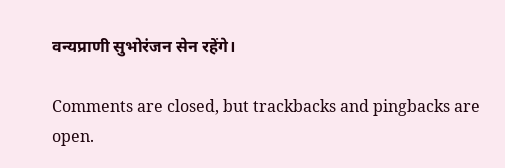वन्यप्राणी सुभोरंजन सेन रहेंगे।

Comments are closed, but trackbacks and pingbacks are open.